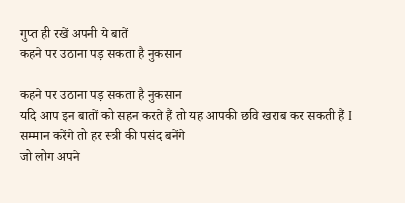गुप्त ही रखें अपनी ये बातें
कहने पर उठाना पड़ सकता है नुकसान

कहने पर उठाना पड़ सकता है नुकसान
यदि आप इन बातों को सहन करते हैं तो यह आपकी छवि खराब कर सकती हैं I
सम्मान करेंगे तो हर स्त्री की पसंद बनेंगे
जो लोग अपने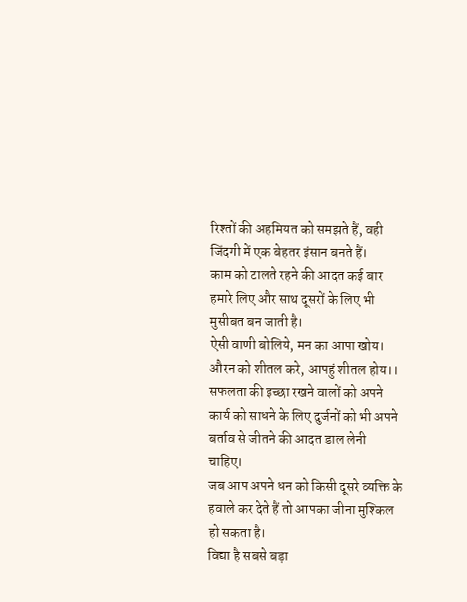रिश्तों की अहमियत को समझते हैं, वही जिंदगी में एक बेहतर इंसान बनते हैं।
काम को टालते रहने की आदत कई बार हमारे लिए और साथ दूसरों के लिए भी मुसीबत बन जाती है।
ऐसी वाणी बोलिये, मन का आपा खोय। औरन को शीतल करे, आपहुं शीतल होय।।
सफलता की इच्छा रखने वालों को अपने कार्य को साधने के लिए दुर्जनों को भी अपने बर्ताव से जीतने की आदत डाल लेनी चाहिए।
जब आप अपने धन को किसी दूसरे व्यक्ति के हवाले कर देते हैं तो आपका जीना मुश्किल हो सकता है।
विद्या है सबसे बड़ा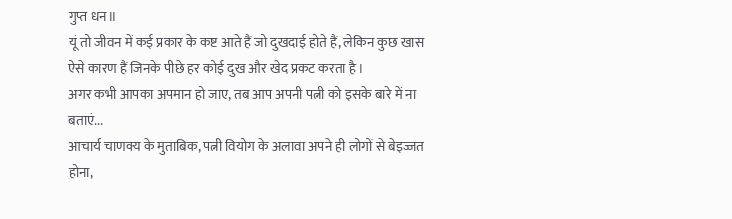गुप्त धन॥
यूं तो जीवन में कई प्रकार के कष्ट आते हैं जो दुखदाई होते हैं, लेकिन कुछ खास ऐसे कारण हैं जिनके पीछे हर कोई दुख और खेद प्रकट करता है I
अगर कभी आपका अपमान हो जाए, तब आप अपनी पत्नी को इसके बारे में ना बताएं...
आचार्य चाणक्य के मुताबिक, पत्नी वियोग के अलावा अपने ही लोगों से बेइज्जत होना,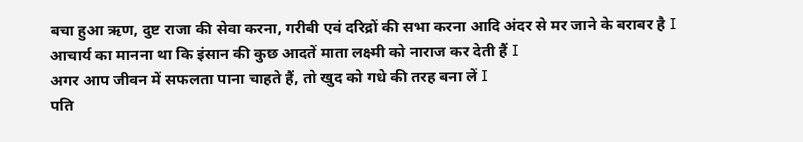बचा हुआ ऋण, दुष्ट राजा की सेवा करना, गरीबी एवं दरिद्रों की सभा करना आदि अंदर से मर जाने के बराबर है I
आचार्य का मानना था कि इंसान की कुछ आदतें माता लक्ष्मी को नाराज कर देती हैं I
अगर आप जीवन में सफलता पाना चाहते हैं, तो खुद को गधे की तरह बना लें I
पति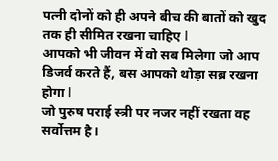पत्नी दोनों को ही अपने बीच की बातों को खुद तक ही सीमित रखना चाहिए I
आपको भी जीवन में वो सब मिलेगा जो आप डिजर्व करते हैं, बस आपको थोड़ा सब्र रखना होगा I
जो पुरुष पराई स्त्री पर नजर नहीं रखता वह सर्वोत्तम है।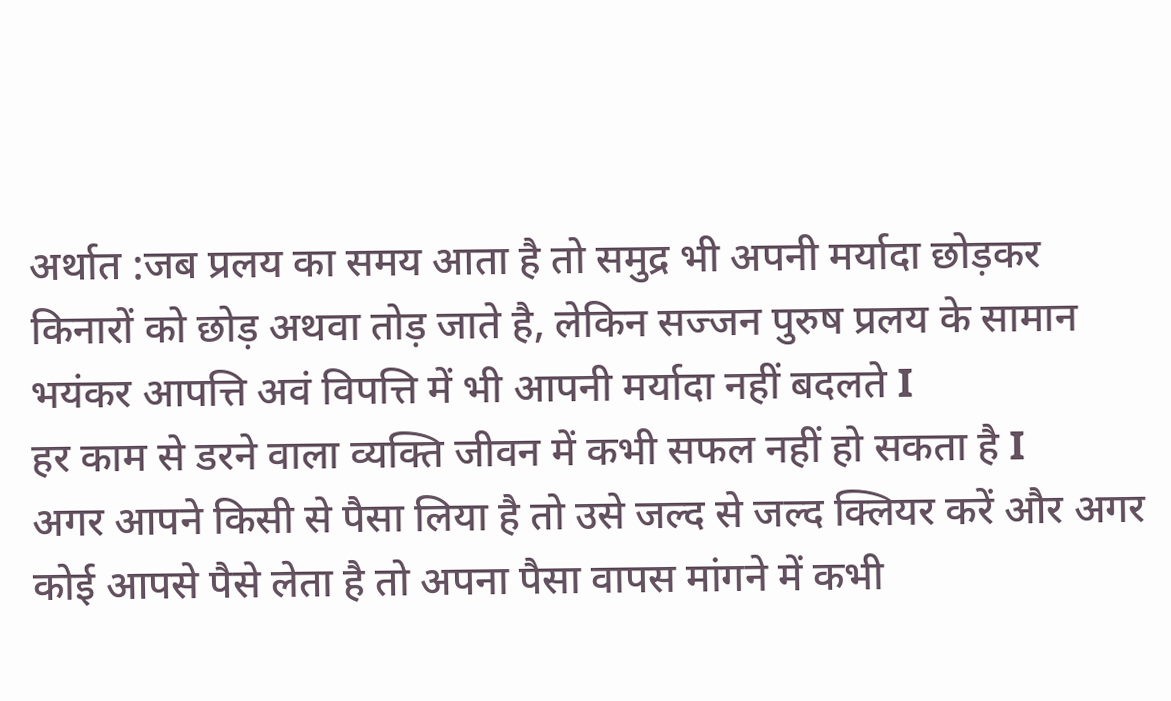अर्थात :जब प्रलय का समय आता है तो समुद्र भी अपनी मर्यादा छोड़कर किनारों को छोड़ अथवा तोड़ जाते है, लेकिन सज्जन पुरुष प्रलय के सामान भयंकर आपत्ति अवं विपत्ति में भी आपनी मर्यादा नहीं बदलते I
हर काम से डरने वाला व्यक्ति जीवन में कभी सफल नहीं हो सकता है I
अगर आपने किसी से पैसा लिया है तो उसे जल्द से जल्द क्लियर करें और अगर कोई आपसे पैसे लेता है तो अपना पैसा वापस मांगने में कभी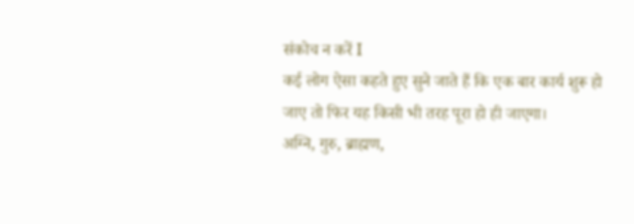संकोच न करें I
कई लोग ऐसा कहते हुए सुने जाते हैं कि एक बार कार्य शुरू हो जाए तो फिर यह किसी भी तरह पूरा हो ही जाएगा।
अग्नि, गुरु, ब्राह्मण,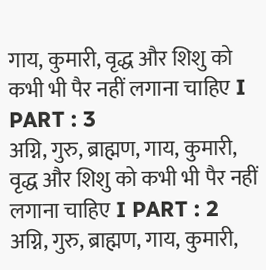गाय, कुमारी, वृद्ध और शिशु को कभी भी पैर नहीं लगाना चाहिए I PART : 3
अग्नि, गुरु, ब्राह्मण, गाय, कुमारी, वृद्ध और शिशु को कभी भी पैर नहीं लगाना चाहिए I PART : 2
अग्नि, गुरु, ब्राह्मण, गाय, कुमारी,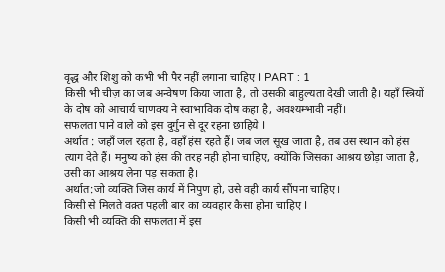वृद्ध और शिशु को कभी भी पैर नहीं लगाना चाहिए I PART : 1
किसी भी चीज़ का जब अन्वेषण किया जाता है, तो उसकी बाहुल्यता देखी जाती है। यहाँ स्त्रियों के दोष को आचार्य चाणक्य ने स्वाभाविक दोष कहा है, अवश्यम्भावी नहीं।
सफलता पाने वाले को इस दुर्गुन से दूर रहना छाहिये I
अर्थात : जहाँ जल रहता है, वहाँ हंस रहते हैं। जब जल सूख जाता है, तब उस स्थान को हंस त्याग देते हैं। मनुष्य को हंस की तरह नही होना चाहिए, क्योंकि जिसका आश्रय छोड़ा जाता है, उसी का आश्रय लेना पड़ सकता है।
अर्थात:जो व्यक्ति जिस कार्य में निपुण हो, उसे वही कार्य सौंपना चाहिए।
किसी से मिलते वक़्त पहली बार का व्यवहार कैसा होना चाहिए I
किसी भी व्यक्ति की सफलता में इस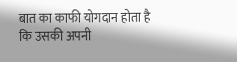बात का काफी योगदान होता है कि उसकी अपनी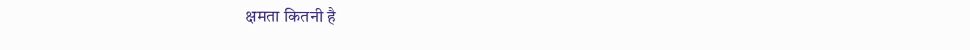क्षमता कितनी है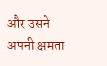और उसने अपनी क्षमता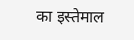का इस्तेमाल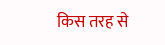किस तरह से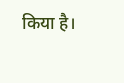किया है।